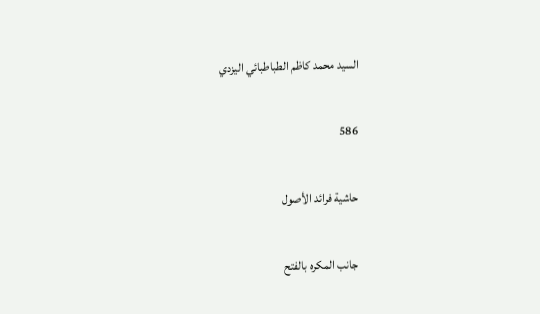السيد محمد كاظم الطباطبائي اليزدي

586

حاشية فرائد الأصول

جانب المكره بالفتح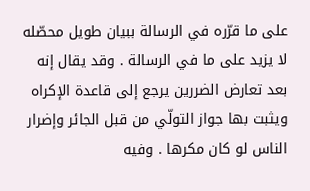على ما قرّره في الرسالة ببيان طويل محصّله لا يزيد على ما في الرسالة . وقد يقال إنه بعد تعارض الضررين يرجع إلى قاعدة الإكراه ويثبت بها جواز التولّي من قبل الجائر وإضرار الناس لو كان مكرها . وفيه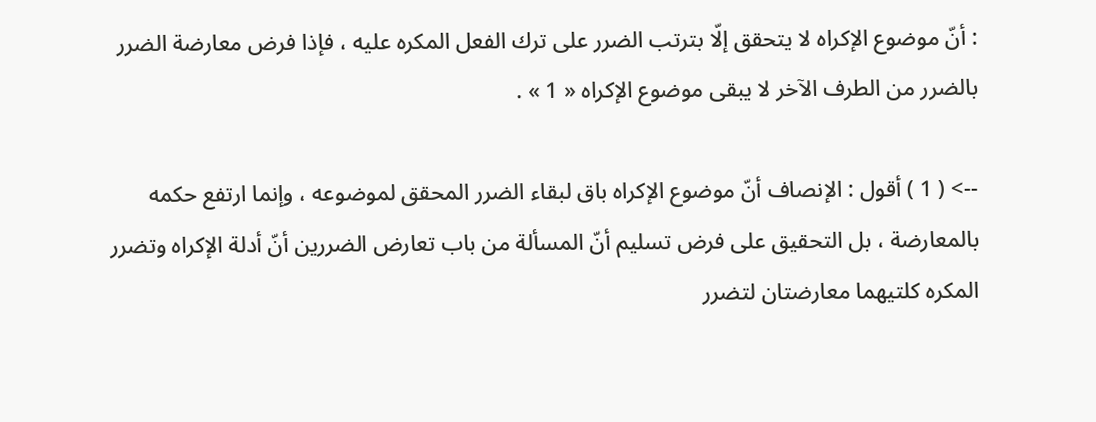: أنّ موضوع الإكراه لا يتحقق إلّا بترتب الضرر على ترك الفعل المكره عليه ، فإذا فرض معارضة الضرر بالضرر من الطرف الآخر لا يبقى موضوع الإكراه « 1 » .

--> ( 1 ) أقول : الإنصاف أنّ موضوع الإكراه باق لبقاء الضرر المحقق لموضوعه ، وإنما ارتفع حكمه بالمعارضة ، بل التحقيق على فرض تسليم أنّ المسألة من باب تعارض الضررين أنّ أدلة الإكراه وتضرر المكره كلتيهما معارضتان لتضرر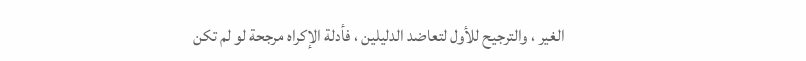الغير ، والترجيح للأول لتعاضد الدليلين ، فأدلة الإكراه مرجحة لو لم تكن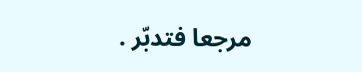مرجعا فتدبّر .